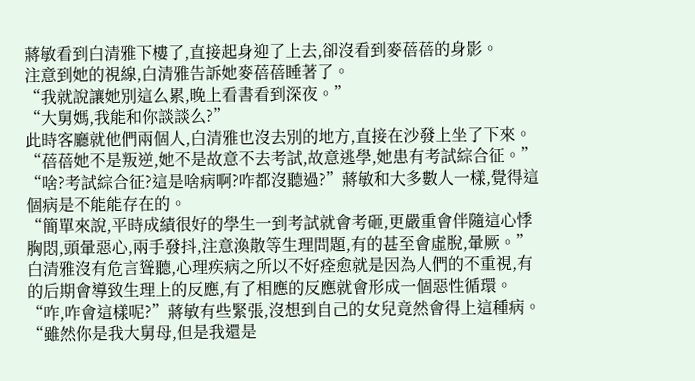蔣敏看到白清雅下樓了,直接起身迎了上去,卻沒看到麥蓓蓓的身影。
注意到她的視線,白清雅告訴她麥蓓蓓睡著了。
“我就說讓她別這么累,晚上看書看到深夜。”
“大舅媽,我能和你談談么?”
此時客廳就他們兩個人,白清雅也沒去別的地方,直接在沙發上坐了下來。
“蓓蓓她不是叛逆,她不是故意不去考試,故意逃學,她患有考試綜合征。”
“啥?考試綜合征?這是啥病啊?咋都沒聽過?”蔣敏和大多數人一樣,覺得這個病是不能能存在的。
“簡單來說,平時成績很好的學生一到考試就會考砸,更嚴重會伴隨這心悸胸悶,頭暈惡心,兩手發抖,注意渙散等生理問題,有的甚至會虛脫,暈厥。”
白清雅沒有危言聳聽,心理疾病之所以不好痊愈就是因為人們的不重視,有的后期會導致生理上的反應,有了相應的反應就會形成一個惡性循環。
“咋,咋會這樣呢?”蔣敏有些緊張,沒想到自己的女兒竟然會得上這種病。
“雖然你是我大舅母,但是我還是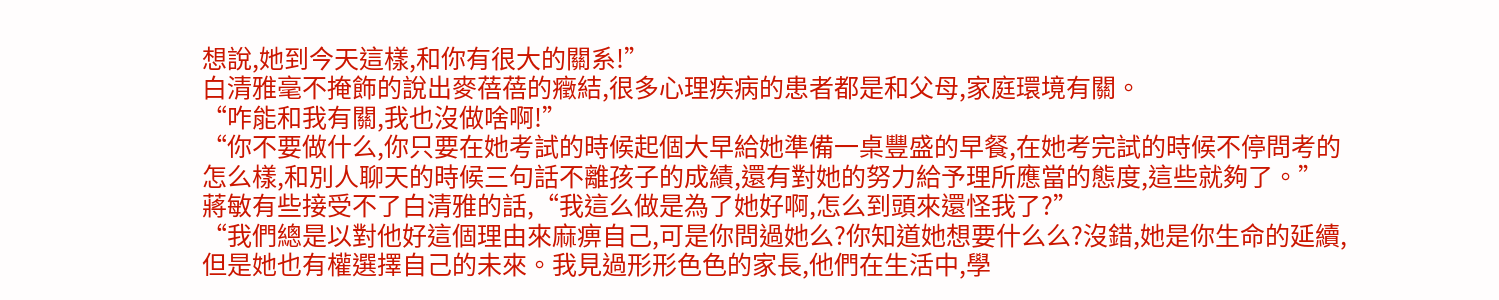想說,她到今天這樣,和你有很大的關系!”
白清雅毫不掩飾的說出麥蓓蓓的癥結,很多心理疾病的患者都是和父母,家庭環境有關。
“咋能和我有關,我也沒做啥啊!”
“你不要做什么,你只要在她考試的時候起個大早給她準備一桌豐盛的早餐,在她考完試的時候不停問考的怎么樣,和別人聊天的時候三句話不離孩子的成績,還有對她的努力給予理所應當的態度,這些就夠了。”
蔣敏有些接受不了白清雅的話,“我這么做是為了她好啊,怎么到頭來還怪我了?”
“我們總是以對他好這個理由來麻痹自己,可是你問過她么?你知道她想要什么么?沒錯,她是你生命的延續,但是她也有權選擇自己的未來。我見過形形色色的家長,他們在生活中,學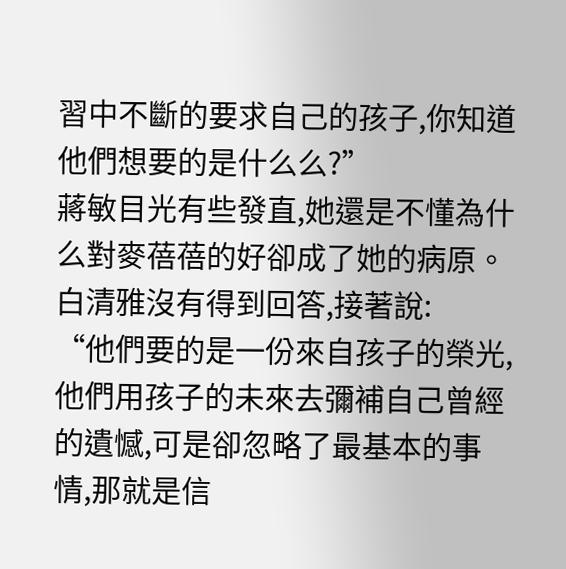習中不斷的要求自己的孩子,你知道他們想要的是什么么?”
蔣敏目光有些發直,她還是不懂為什么對麥蓓蓓的好卻成了她的病原。白清雅沒有得到回答,接著說:
“他們要的是一份來自孩子的榮光,他們用孩子的未來去彌補自己曾經的遺憾,可是卻忽略了最基本的事情,那就是信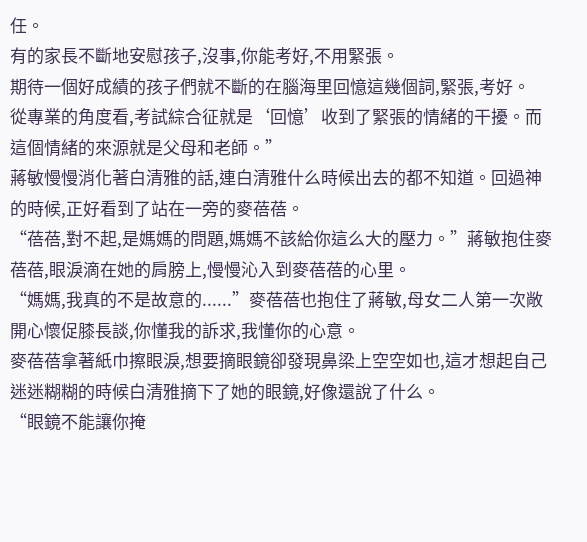任。
有的家長不斷地安慰孩子,沒事,你能考好,不用緊張。
期待一個好成績的孩子們就不斷的在腦海里回憶這幾個詞,緊張,考好。
從專業的角度看,考試綜合征就是‘回憶’收到了緊張的情緒的干擾。而這個情緒的來源就是父母和老師。”
蔣敏慢慢消化著白清雅的話,連白清雅什么時候出去的都不知道。回過神的時候,正好看到了站在一旁的麥蓓蓓。
“蓓蓓,對不起,是媽媽的問題,媽媽不該給你這么大的壓力。”蔣敏抱住麥蓓蓓,眼淚滴在她的肩膀上,慢慢沁入到麥蓓蓓的心里。
“媽媽,我真的不是故意的......”麥蓓蓓也抱住了蔣敏,母女二人第一次敞開心懷促膝長談,你懂我的訴求,我懂你的心意。
麥蓓蓓拿著紙巾擦眼淚,想要摘眼鏡卻發現鼻梁上空空如也,這才想起自己迷迷糊糊的時候白清雅摘下了她的眼鏡,好像還說了什么。
“眼鏡不能讓你掩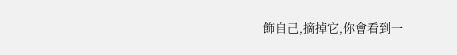飾自己,摘掉它,你會看到一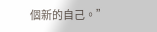個新的自己。”